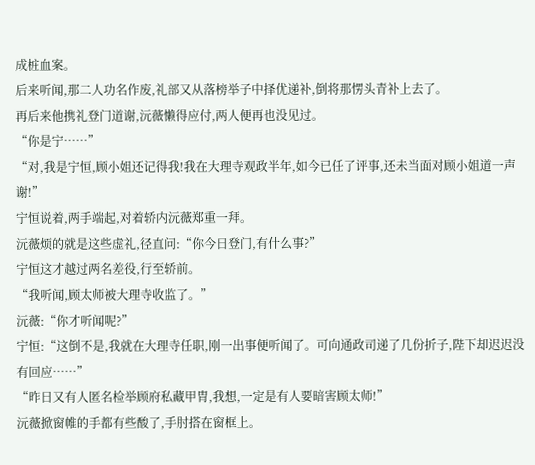成桩血案。
后来听闻,那二人功名作废,礼部又从落榜举子中择优递补,倒将那愣头青补上去了。
再后来他携礼登门道谢,沅薇懒得应付,两人便再也没见过。
“你是宁……”
“对,我是宁恒,顾小姐还记得我!我在大理寺观政半年,如今已任了评事,还未当面对顾小姐道一声谢!”
宁恒说着,两手端起,对着轿内沅薇郑重一拜。
沅薇烦的就是这些虚礼,径直问:“你今日登门,有什么事?”
宁恒这才越过两名差役,行至轿前。
“我听闻,顾太师被大理寺收监了。”
沅薇:“你才听闻呢?”
宁恒:“这倒不是,我就在大理寺任职,刚一出事便听闻了。可向通政司递了几份折子,陛下却迟迟没有回应……”
“昨日又有人匿名检举顾府私藏甲胄,我想,一定是有人要暗害顾太师!”
沅薇掀窗帷的手都有些酸了,手肘搭在窗框上。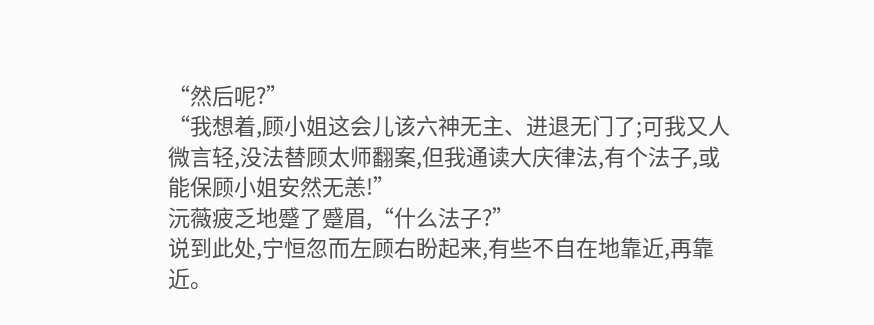“然后呢?”
“我想着,顾小姐这会儿该六神无主、进退无门了;可我又人微言轻,没法替顾太师翻案,但我通读大庆律法,有个法子,或能保顾小姐安然无恙!”
沅薇疲乏地蹙了蹙眉,“什么法子?”
说到此处,宁恒忽而左顾右盼起来,有些不自在地靠近,再靠近。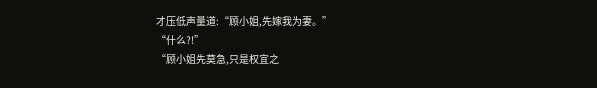才压低声量道:“顾小姐,先嫁我为妻。”
“什么?!”
“顾小姐先莫急,只是权宜之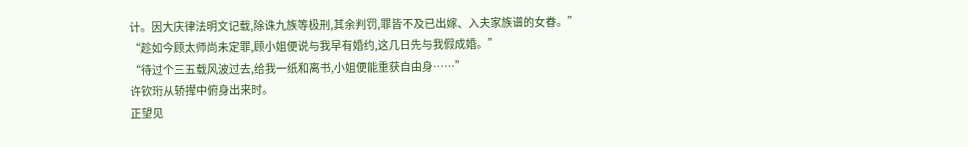计。因大庆律法明文记载,除诛九族等极刑,其余判罚,罪皆不及已出嫁、入夫家族谱的女眷。”
“趁如今顾太师尚未定罪,顾小姐便说与我早有婚约,这几日先与我假成婚。”
“待过个三五载风波过去,给我一纸和离书,小姐便能重获自由身……”
许钦珩从轿撵中俯身出来时。
正望见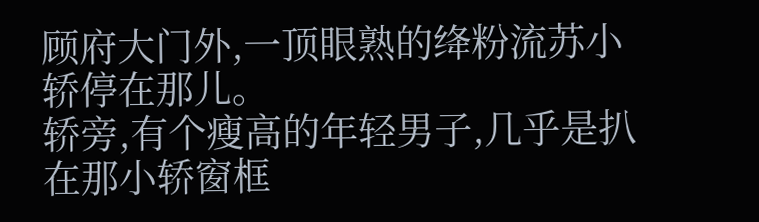顾府大门外,一顶眼熟的绛粉流苏小轿停在那儿。
轿旁,有个瘦高的年轻男子,几乎是扒在那小轿窗框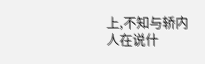上,不知与轿内人在说什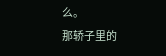么。
那轿子里的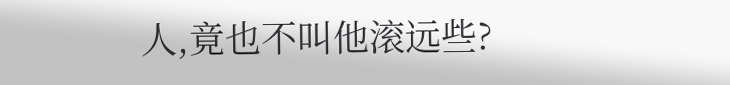人,竟也不叫他滚远些?